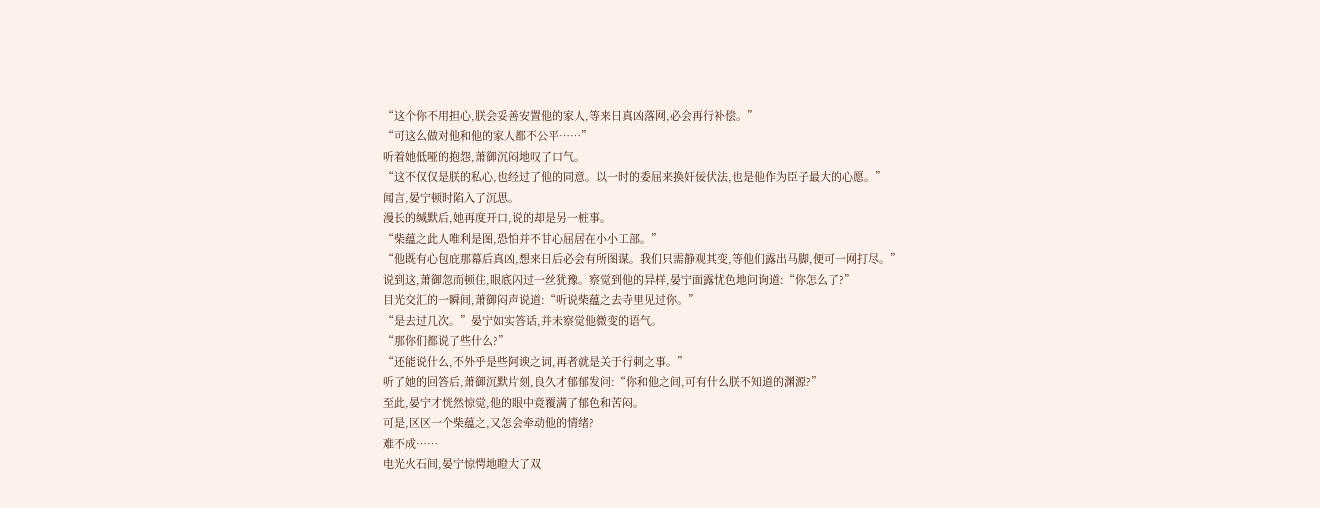“这个你不用担心,朕会妥善安置他的家人,等来日真凶落网,必会再行补偿。”
“可这么做对他和他的家人都不公平……”
听着她低哑的抱怨,萧御沉闷地叹了口气。
“这不仅仅是朕的私心,也经过了他的同意。以一时的委屈来换奸佞伏法,也是他作为臣子最大的心愿。”
闻言,晏宁顿时陷入了沉思。
漫长的缄默后,她再度开口,说的却是另一桩事。
“柴蕴之此人唯利是图,恐怕并不甘心屈居在小小工部。”
“他既有心包庇那幕后真凶,想来日后必会有所图谋。我们只需静观其变,等他们露出马脚,便可一网打尽。”
说到这,萧御忽而顿住,眼底闪过一丝犹豫。察觉到他的异样,晏宁面露忧色地问询道:“你怎么了?”
目光交汇的一瞬间,萧御闷声说道:“听说柴蕴之去寺里见过你。”
“是去过几次。”晏宁如实答话,并未察觉他微变的语气。
“那你们都说了些什么?”
“还能说什么,不外乎是些阿谀之词,再者就是关于行刺之事。”
听了她的回答后,萧御沉默片刻,良久才郁郁发问:“你和他之间,可有什么朕不知道的渊源?”
至此,晏宁才恍然惊觉,他的眼中竟覆满了郁色和苦闷。
可是,区区一个柴蕴之,又怎会牵动他的情绪?
难不成……
电光火石间,晏宁惊愕地瞪大了双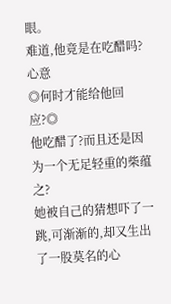眼。
难道,他竟是在吃醋吗?
心意
◎何时才能给他回应?◎
他吃醋了?而且还是因为一个无足轻重的柴蕴之?
她被自己的猜想吓了一跳,可渐渐的,却又生出了一股莫名的心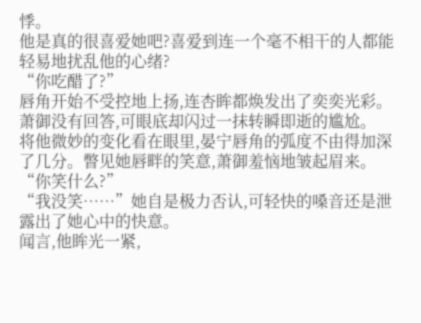悸。
他是真的很喜爱她吧?喜爱到连一个毫不相干的人都能轻易地扰乱他的心绪?
“你吃醋了?”
唇角开始不受控地上扬,连杏眸都焕发出了奕奕光彩。
萧御没有回答,可眼底却闪过一抹转瞬即逝的尴尬。
将他微妙的变化看在眼里,晏宁唇角的弧度不由得加深了几分。瞥见她唇畔的笑意,萧御羞恼地皱起眉来。
“你笑什么?”
“我没笑……”她自是极力否认,可轻快的嗓音还是泄露出了她心中的快意。
闻言,他眸光一紧,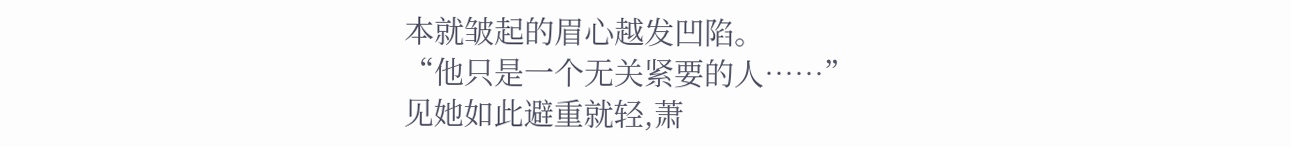本就皱起的眉心越发凹陷。
“他只是一个无关紧要的人……”
见她如此避重就轻,萧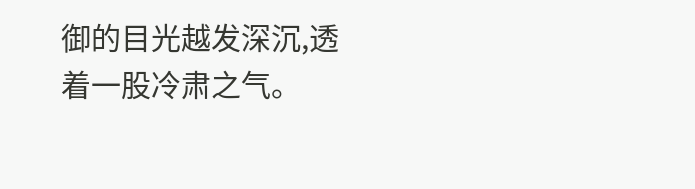御的目光越发深沉,透着一股冷肃之气。